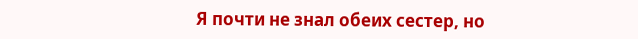Я почти не знал обеих сестер, но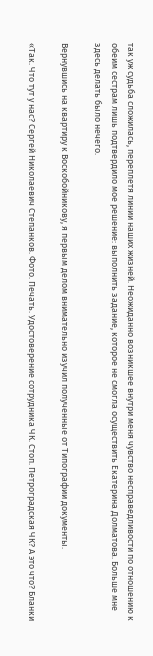так уж судьба сложилась, переплетя линии наших жизней. Неожиданно возникшее внутри меня чувство несправедливости по отношению к обеим сестрам лишь подтвердило мое решение: выполнить задание, которое не смогла осуществить Екатерина Долматова. Больше мне здесь делать было нечего.

Вернувшись на квартиру к Воскобойникову, я первым делом внимательно изучил полученные от Типографии документы.

«Так. Что тут у нас? Сергей Николаевич Степанков. Фото. Печать. Удостоверение сотрудника ЧК. Стоп. Петроградская ЧК? А это что? Бланки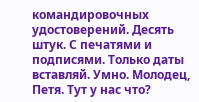командировочных удостоверений. Десять штук. С печатями и подписями. Только даты вставляй. Умно. Молодец, Петя. Тут у нас что?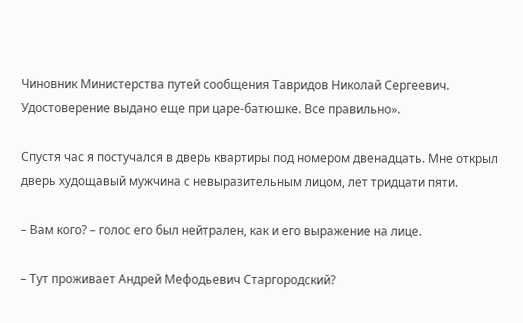Чиновник Министерства путей сообщения Тавридов Николай Сергеевич. Удостоверение выдано еще при царе-батюшке. Все правильно».

Спустя час я постучался в дверь квартиры под номером двенадцать. Мне открыл дверь худощавый мужчина с невыразительным лицом, лет тридцати пяти.

– Вам кого? – голос его был нейтрален, как и его выражение на лице.

– Тут проживает Андрей Мефодьевич Старгородский?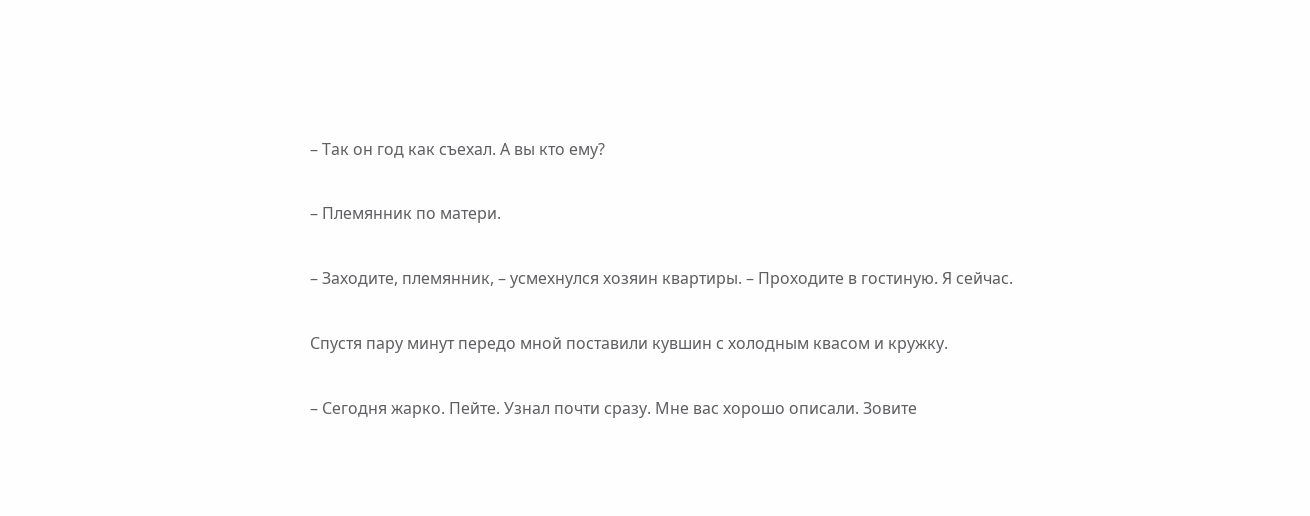– Так он год как съехал. А вы кто ему?

– Племянник по матери.

– Заходите, племянник, – усмехнулся хозяин квартиры. – Проходите в гостиную. Я сейчас.

Спустя пару минут передо мной поставили кувшин с холодным квасом и кружку.

– Сегодня жарко. Пейте. Узнал почти сразу. Мне вас хорошо описали. Зовите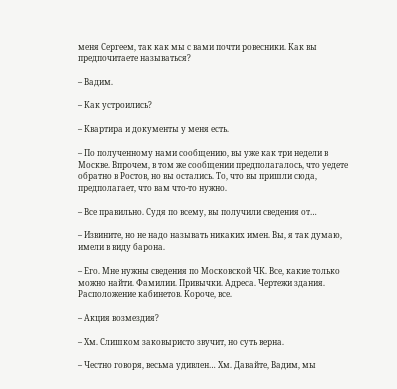меня Сергеем, так как мы с вами почти ровесники. Как вы предпочитаете называться?

– Вадим.

– Как устроились?

– Квартира и документы у меня есть.

– По полученному нами сообщению, вы уже как три недели в Москве. Впрочем, в том же сообщении предполагалось, что уедете обратно в Ростов, но вы остались. То, что вы пришли сюда, предполагает, что вам что-то нужно.

– Все правильно. Судя по всему, вы получили сведения от…

– Извините, но не надо называть никаких имен. Вы, я так думаю, имели в виду барона.

– Его. Мне нужны сведения по Московской ЧК. Все, какие только можно найти. Фамилии. Привычки. Адреса. Чертежи здания. Расположение кабинетов. Короче, все.

– Акция возмездия?

– Хм. Слишком заковыристо звучит, но суть верна.

– Честно говоря, весьма удивлен… Хм. Давайте, Вадим, мы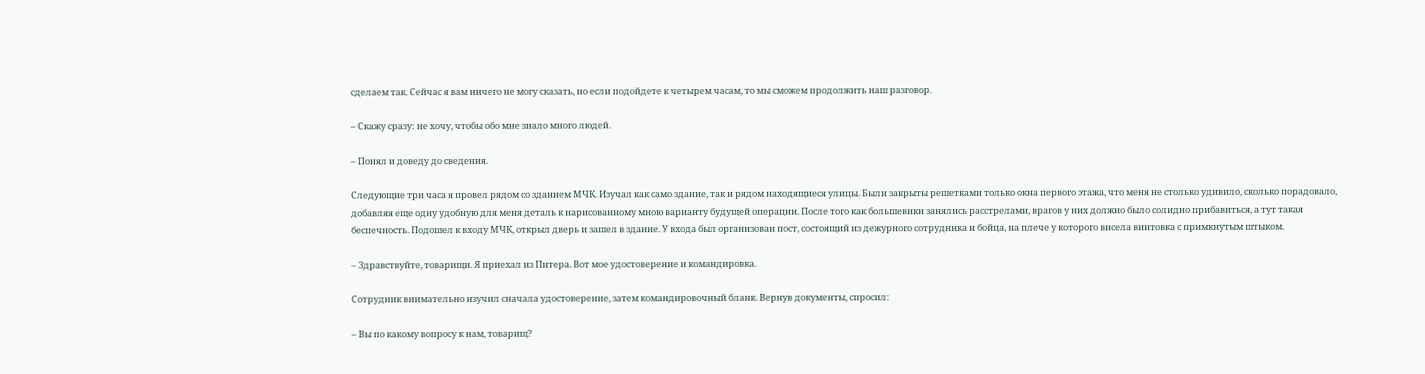сделаем так. Сейчас я вам ничего не могу сказать, но если подойдете к четырем часам, то мы сможем продолжить наш разговор.

– Скажу сразу: не хочу, чтобы обо мне знало много людей.

– Понял и доведу до сведения.

Следующие три часа я провел рядом со зданием МЧК. Изучал как само здание, так и рядом находящиеся улицы. Были закрыты решетками только окна первого этажа, что меня не столько удивило, сколько порадовало, добавляя еще одну удобную для меня деталь к нарисованному мною варианту будущей операции. После того как большевики занялись расстрелами, врагов у них должно было солидно прибавиться, а тут такая беспечность. Подошел к входу МЧК, открыл дверь и зашел в здание. У входа был организован пост, состоящий из дежурного сотрудника и бойца, на плече у которого висела винтовка с примкнутым штыком.

– Здравствуйте, товарищи. Я приехал из Питера. Вот мое удостоверение и командировка.

Сотрудник внимательно изучил сначала удостоверение, затем командировочный бланк. Вернув документы, спросил:

– Вы по какому вопросу к нам, товарищ?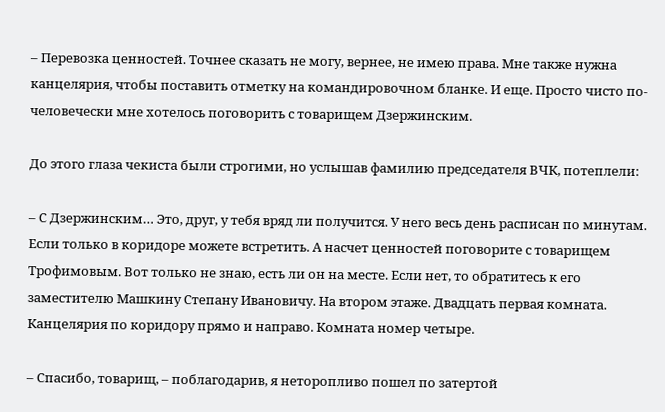– Перевозка ценностей. Точнее сказать не могу, вернее, не имею права. Мне также нужна канцелярия, чтобы поставить отметку на командировочном бланке. И еще. Просто чисто по-человечески мне хотелось поговорить с товарищем Дзержинским.

До этого глаза чекиста были строгими, но услышав фамилию председателя ВЧК, потеплели:

– С Дзержинским… Это, друг, у тебя вряд ли получится. У него весь день расписан по минутам. Если только в коридоре можете встретить. А насчет ценностей поговорите с товарищем Трофимовым. Вот только не знаю, есть ли он на месте. Если нет, то обратитесь к его заместителю Машкину Степану Ивановичу. На втором этаже. Двадцать первая комната. Канцелярия по коридору прямо и направо. Комната номер четыре.

– Спасибо, товарищ, – поблагодарив, я неторопливо пошел по затертой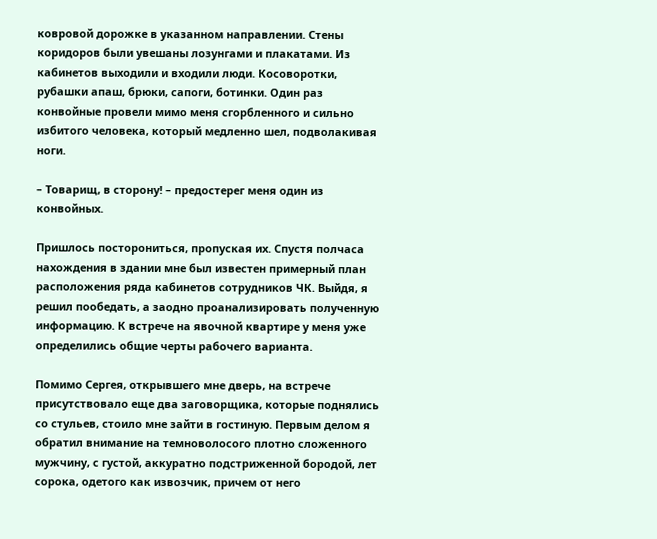ковровой дорожке в указанном направлении. Стены коридоров были увешаны лозунгами и плакатами. Из кабинетов выходили и входили люди. Косоворотки, рубашки апаш, брюки, сапоги, ботинки. Один раз конвойные провели мимо меня сгорбленного и сильно избитого человека, который медленно шел, подволакивая ноги.

– Товарищ, в сторону! – предостерег меня один из конвойных.

Пришлось посторониться, пропуская их. Спустя полчаса нахождения в здании мне был известен примерный план расположения ряда кабинетов сотрудников ЧК. Выйдя, я решил пообедать, а заодно проанализировать полученную информацию. К встрече на явочной квартире у меня уже определились общие черты рабочего варианта.

Помимо Сергея, открывшего мне дверь, на встрече присутствовало еще два заговорщика, которые поднялись со стульев, стоило мне зайти в гостиную. Первым делом я обратил внимание на темноволосого плотно сложенного мужчину, с густой, аккуратно подстриженной бородой, лет сорока, одетого как извозчик, причем от него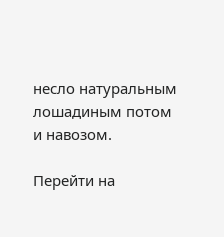несло натуральным лошадиным потом и навозом.

Перейти на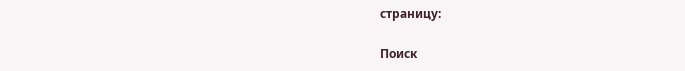страницу:

Поиск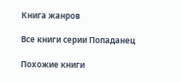Книга жанров

Все книги серии Попаданец

Похожие книги